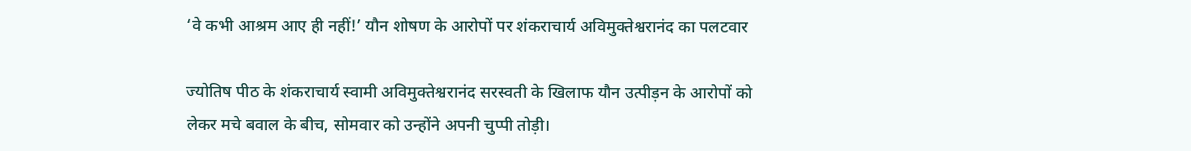‘वे कभी आश्रम आए ही नहीं!’ यौन शोषण के आरोपों पर शंकराचार्य अविमुक्तेश्वरानंद का पलटवार

ज्योतिष पीठ के शंकराचार्य स्वामी अविमुक्तेश्वरानंद सरस्वती के खिलाफ यौन उत्पीड़न के आरोपों को लेकर मचे बवाल के बीच, सोमवार को उन्होंने अपनी चुप्पी तोड़ी।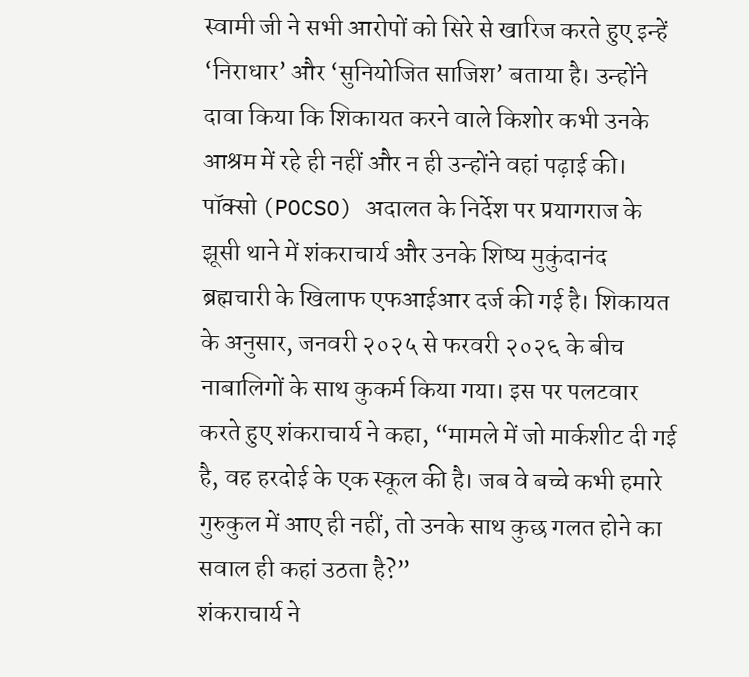स्वामी जी ने सभी आरोपों को सिरे से खारिज करते हुए इन्हें ‘निराधार’ और ‘सुनियोजित साजिश’ बताया है। उन्होंने दावा किया कि शिकायत करने वाले किशोर कभी उनके आश्रम में रहे ही नहीं और न ही उन्होंने वहां पढ़ाई की।
पॉक्सो (POCSO) अदालत के निर्देश पर प्रयागराज के झूसी थाने में शंकराचार्य और उनके शिष्य मुकुंदानंद ब्रह्मचारी के खिलाफ एफआईआर दर्ज की गई है। शिकायत के अनुसार, जनवरी २०२५ से फरवरी २०२६ के बीच नाबालिगों के साथ कुकर्म किया गया। इस पर पलटवार करते हुए शंकराचार्य ने कहा, “मामले में जो मार्कशीट दी गई है, वह हरदोई के एक स्कूल की है। जब वे बच्चे कभी हमारे गुरुकुल में आए ही नहीं, तो उनके साथ कुछ गलत होने का सवाल ही कहां उठता है?”
शंकराचार्य ने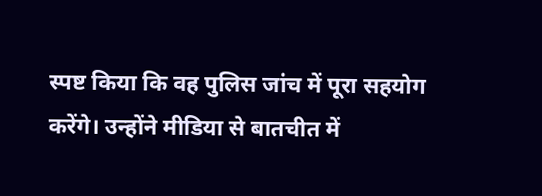स्पष्ट किया कि वह पुलिस जांच में पूरा सहयोग करेंगे। उन्होंने मीडिया से बातचीत में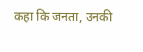कहा कि जनता, उनकी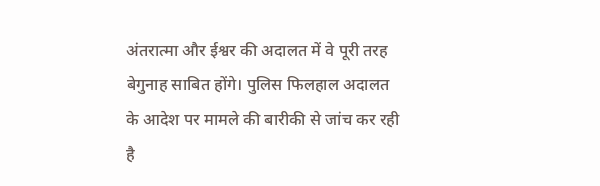अंतरात्मा और ईश्वर की अदालत में वे पूरी तरह बेगुनाह साबित होंगे। पुलिस फिलहाल अदालत के आदेश पर मामले की बारीकी से जांच कर रही है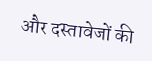और दस्तावेजों की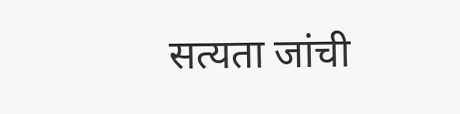सत्यता जांची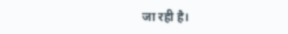जा रही है।